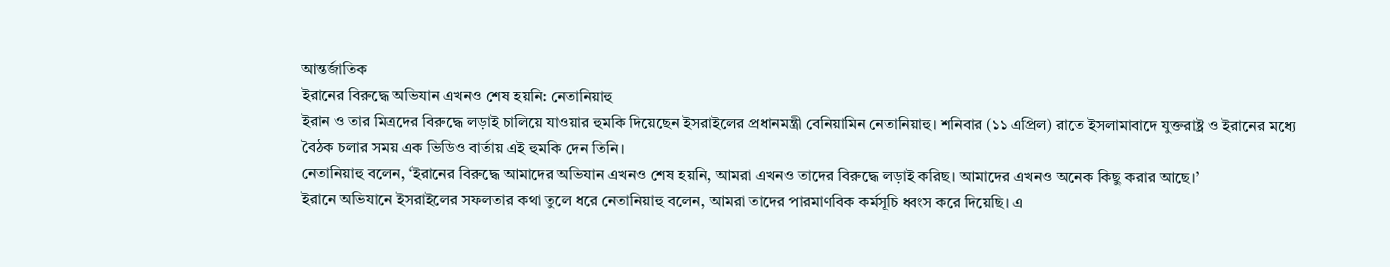আন্তর্জাতিক
ইরানের বিরুদ্ধে অভিযান এখনও শেষ হয়নি: নেতানিয়াহু
ইরান ও তার মিত্রদের বিরুদ্ধে লড়াই চালিয়ে যাওয়ার হুমকি দিয়েছেন ইসরাইলের প্রধানমন্ত্রী বেনিয়ামিন নেতানিয়াহু। শনিবার (১১ এপ্রিল) রাতে ইসলামাবাদে যুক্তরাষ্ট্র ও ইরানের মধ্যে বৈঠক চলার সময় এক ভিডিও বার্তায় এই হুমকি দেন তিনি।
নেতানিয়াহু বলেন, ‘ইরানের বিরুদ্ধে আমাদের অভিযান এখনও শেষ হয়নি, আমরা এখনও তাদের বিরুদ্ধে লড়াই করিছ। আমাদের এখনও অনেক কিছু করার আছে।’
ইরানে অভিযানে ইসরাইলের সফলতার কথা তুলে ধরে নেতানিয়াহু বলেন, আমরা তাদের পারমাণবিক কর্মসূচি ধ্বংস করে দিয়েছি। এ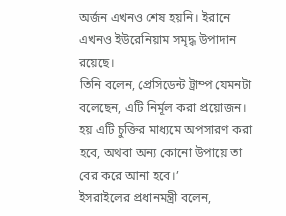অর্জন এখনও শেষ হয়নি। ইরানে এখনও ইউরেনিয়াম সমৃদ্ধ উপাদান রয়েছে।
তিনি বলেন, প্রেসিডেন্ট ট্রাম্প যেমনটা বলেছেন, এটি নির্মূল করা প্রয়োজন। হয় এটি চুক্তির মাধ্যমে অপসারণ করা হবে, অথবা অন্য কোনো উপায়ে তা বের করে আনা হবে।’
ইসরাইলের প্রধানমন্ত্রী বলেন,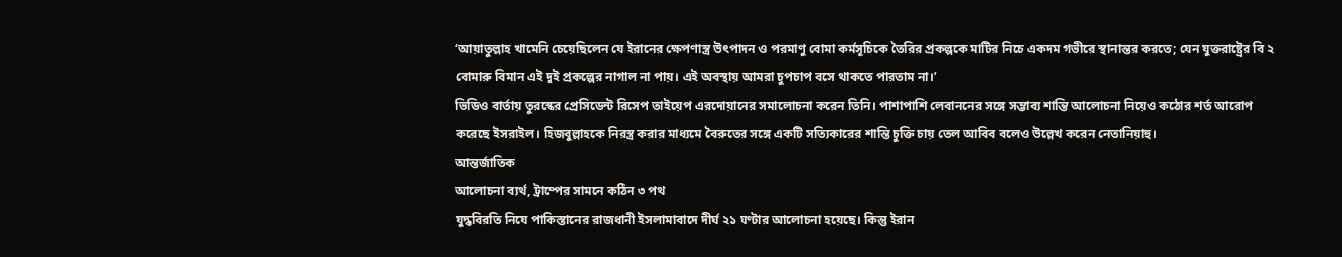‘আয়াতুল্লাহ খামেনি চেয়েছিলেন যে ইরানের ক্ষেপণাস্ত্র উৎপাদন ও পরমাণু বোমা কর্মসূচিকে তৈরির প্রকল্পকে মাটির নিচে একদম গভীরে স্থানান্তর করতে; যেন যুক্তরাষ্ট্রের বি ২ বোমারু বিমান এই দুই প্রকল্পের নাগাল না পায়। এই অবস্থায় আমরা চুপচাপ বসে থাকতে পারতাম না।’
ভিডিও বার্তায় তুরস্কের প্রেসিডেন্ট রিসেপ তাইয়েপ এরদোয়ানের সমালোচনা করেন তিনি। পাশাপাশি লেবাননের সঙ্গে সম্ভাব্য শান্তি আলোচনা নিয়েও কঠোর শর্ত আরোপ করেছে ইসরাইল। হিজবুল্লাহকে নিরস্ত্র করার মাধ্যমে বৈরুতের সঙ্গে একটি সত্যিকারের শান্তি চুক্তি চায় তেল আবিব বলেও উল্লেখ করেন নেতানিয়াহু।
আন্তর্জাতিক
আলোচনা ব্যর্থ, ট্রাম্পের সামনে কঠিন ৩ পথ
যুদ্ধবিরতি নিযে পাকিস্তানের রাজধানী ইসলামাবাদে দীর্ঘ ২১ ঘণ্টার আলোচনা হয়েছে। কিন্তু ইরান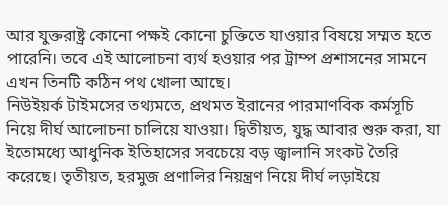আর যুক্তরাষ্ট্র কোনো পক্ষই কোনো চুক্তিতে যাওয়ার বিষয়ে সম্মত হতে পারেনি। তবে এই আলোচনা ব্যর্থ হওয়ার পর ট্রাম্প প্রশাসনের সামনে এখন তিনটি কঠিন পথ খোলা আছে।
নিউইয়র্ক টাইমসের তথ্যমতে, প্রথমত ইরানের পারমাণবিক কর্মসূচি নিয়ে দীর্ঘ আলোচনা চালিয়ে যাওয়া। দ্বিতীয়ত, যুদ্ধ আবার শুরু করা, যা ইতোমধ্যে আধুনিক ইতিহাসের সবচেয়ে বড় জ্বালানি সংকট তৈরি করেছে। তৃতীয়ত, হরমুজ প্রণালির নিয়ন্ত্রণ নিয়ে দীর্ঘ লড়াইয়ে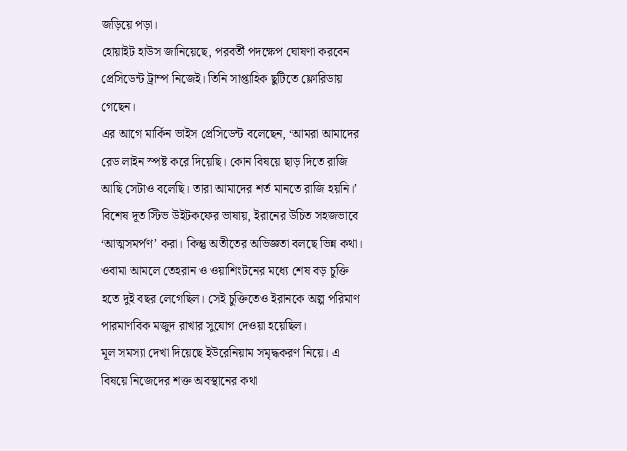জড়িয়ে পড়া।
হোয়াইট হাউস জানিয়েছে, পরবর্তী পদক্ষেপ ঘোষণা করবেন প্রেসিডেন্ট ট্রাম্প নিজেই। তিনি সাপ্তাহিক ছুটিতে ফ্লোরিডায় গেছেন।
এর আগে মার্কিন ভাইস প্রেসিডেন্ট বলেছেন, ‘আমরা আমাদের রেড লাইন স্পষ্ট করে দিয়েছি। কোন বিষয়ে ছাড় দিতে রাজি আছি সেটাও বলেছি। তারা আমাদের শর্ত মানতে রাজি হয়নি।’
বিশেষ দূত স্টিভ উইটকফের ভাষায়, ইরানের উচিত সহজভাবে ‘আত্মসমর্পণ’ করা। কিন্তু অতীতের অভিজ্ঞতা বলছে ভিন্ন কথা। ওবামা আমলে তেহরান ও ওয়াশিংটনের মধ্যে শেষ বড় চুক্তি হতে দুই বছর লেগেছিল। সেই চুক্তিতেও ইরানকে অল্প পরিমাণ পারমাণবিক মজুদ রাখার সুযোগ দেওয়া হয়েছিল।
মূল সমস্যা দেখা দিয়েছে ইউরেনিয়াম সমৃদ্ধকরণ নিয়ে। এ বিষয়ে নিজেদের শক্ত অবস্থানের কথা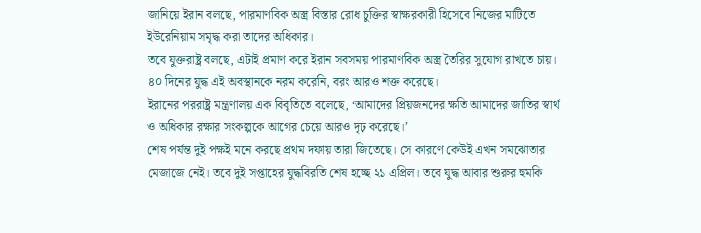জানিয়ে ইরান বলছে, পারমাণবিক অস্ত্র বিস্তার রোধ চুক্তির স্বাক্ষরকারী হিসেবে নিজের মাটিতে ইউরেনিয়াম সমৃদ্ধ করা তাদের অধিকার।
তবে যুক্তরাষ্ট্র বলছে, এটাই প্রমাণ করে ইরান সবসময় পারমাণবিক অস্ত্র তৈরির সুযোগ রাখতে চায়। ৪০ দিনের যুদ্ধ এই অবস্থানকে নরম করেনি, বরং আরও শক্ত করেছে।
ইরানের পররাষ্ট্র মন্ত্রণালয় এক বিবৃতিতে বলেছে, ‘আমাদের প্রিয়জনদের ক্ষতি আমাদের জাতির স্বার্থ ও অধিকার রক্ষার সংকল্পকে আগের চেয়ে আরও দৃঢ় করেছে।’
শেষ পর্যন্ত দুই পক্ষই মনে করছে প্রথম দফায় তারা জিতেছে। সে কারণে কেউই এখন সমঝোতার মেজাজে নেই। তবে দুই সপ্তাহের যুদ্ধবিরতি শেষ হচ্ছে ২১ এপ্রিল। তবে যুদ্ধ আবার শুরুর হুমকি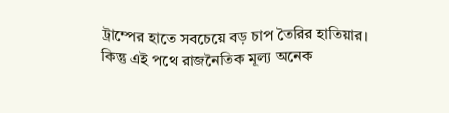ট্রাম্পের হাতে সবচেয়ে বড় চাপ তৈরির হাতিয়ার। কিন্তু এই পথে রাজনৈতিক মূল্য অনেক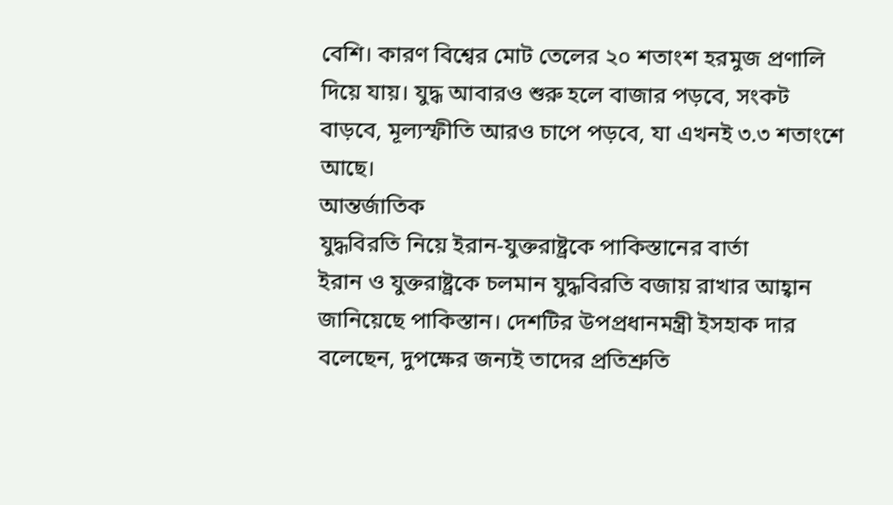বেশি। কারণ বিশ্বের মোট তেলের ২০ শতাংশ হরমুজ প্রণালি দিয়ে যায়। যুদ্ধ আবারও শুরু হলে বাজার পড়বে, সংকট বাড়বে, মূল্যস্ফীতি আরও চাপে পড়বে, যা এখনই ৩.৩ শতাংশে আছে।
আন্তর্জাতিক
যুদ্ধবিরতি নিয়ে ইরান-যুক্তরাষ্ট্রকে পাকিস্তানের বার্তা
ইরান ও যুক্তরাষ্ট্রকে চলমান যুদ্ধবিরতি বজায় রাখার আহ্বান জানিয়েছে পাকিস্তান। দেশটির উপপ্রধানমন্ত্রী ইসহাক দার বলেছেন, দুপক্ষের জন্যই তাদের প্রতিশ্রুতি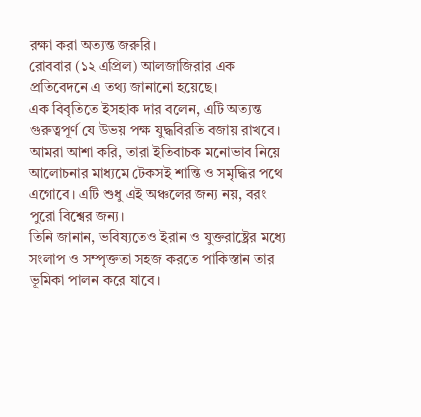রক্ষা করা অত্যন্ত জরুরি।
রোববার (১২ এপ্রিল) আলজাজিরার এক প্রতিবেদনে এ তথ্য জানানো হয়েছে।
এক বিবৃতিতে ইসহাক দার বলেন, এটি অত্যন্ত গুরুত্বপূর্ণ যে উভয় পক্ষ যুদ্ধবিরতি বজায় রাখবে। আমরা আশা করি, তারা ইতিবাচক মনোভাব নিয়ে আলোচনার মাধ্যমে টেকসই শান্তি ও সমৃদ্ধির পথে এগোবে। এটি শুধু এই অঞ্চলের জন্য নয়, বরং পুরো বিশ্বের জন্য।
তিনি জানান, ভবিষ্যতেও ইরান ও যুক্তরাষ্ট্রের মধ্যে সংলাপ ও সম্পৃক্ততা সহজ করতে পাকিস্তান তার ভূমিকা পালন করে যাবে।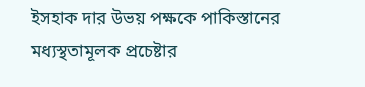ইসহাক দার উভয় পক্ষকে পাকিস্তানের মধ্যস্থতামূলক প্রচেষ্টার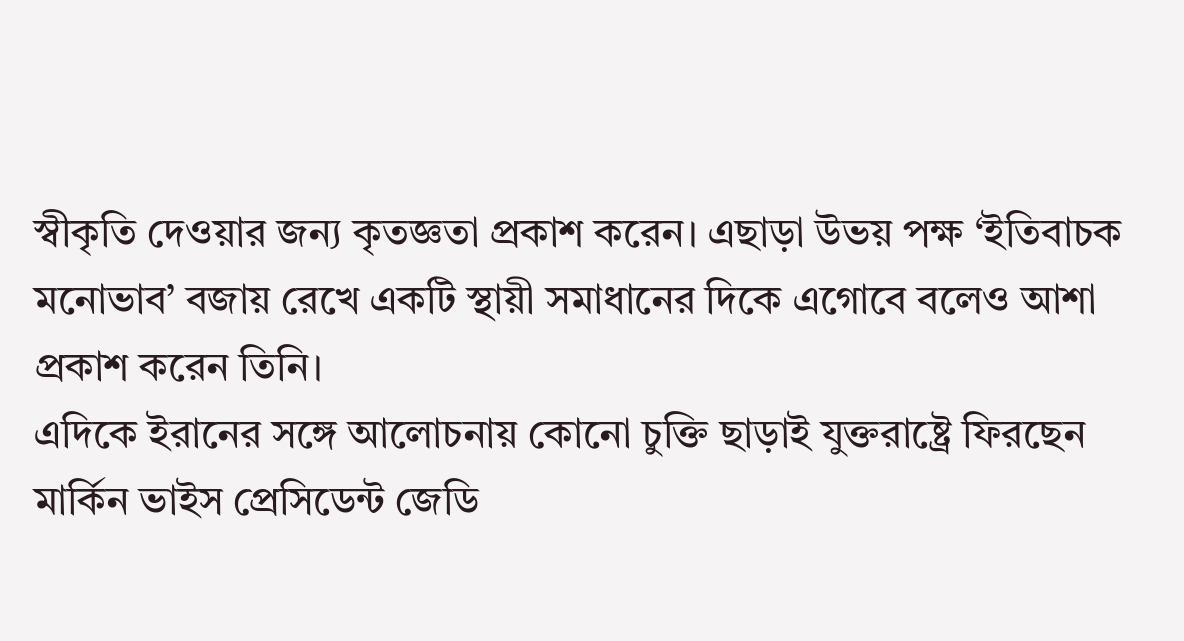স্বীকৃতি দেওয়ার জন্য কৃতজ্ঞতা প্রকাশ করেন। এছাড়া উভয় পক্ষ ‘ইতিবাচক মনোভাব’ বজায় রেখে একটি স্থায়ী সমাধানের দিকে এগোবে বলেও আশা প্রকাশ করেন তিনি।
এদিকে ইরানের সঙ্গে আলোচনায় কোনো চুক্তি ছাড়াই যুক্তরাষ্ট্রে ফিরছেন মার্কিন ভাইস প্রেসিডেন্ট জেডি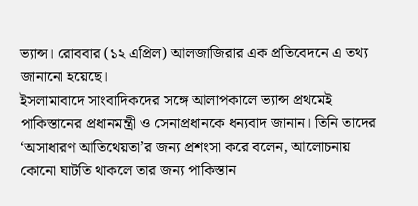ভ্যান্স। রোববার (১২ এপ্রিল) আলজাজিরার এক প্রতিবেদনে এ তথ্য জানানো হয়েছে।
ইসলামাবাদে সাংবাদিকদের সঙ্গে আলাপকালে ভ্যান্স প্রথমেই পাকিস্তানের প্রধানমন্ত্রী ও সেনাপ্রধানকে ধন্যবাদ জানান। তিনি তাদের ‘অসাধারণ আতিথেয়তা’র জন্য প্রশংসা করে বলেন, আলোচনায় কোনো ঘাটতি থাকলে তার জন্য পাকিস্তান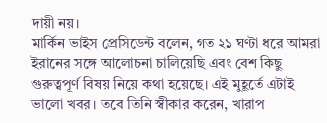দায়ী নয়।
মার্কিন ভাইস প্রেসিডেন্ট বলেন, গত ২১ ঘণ্টা ধরে আমরা ইরানের সঙ্গে আলোচনা চালিয়েছি এবং বেশ কিছু গুরুত্বপূর্ণ বিষয় নিয়ে কথা হয়েছে। এই মুহূর্তে এটাই ভালো খবর। তবে তিনি স্বীকার করেন, খারাপ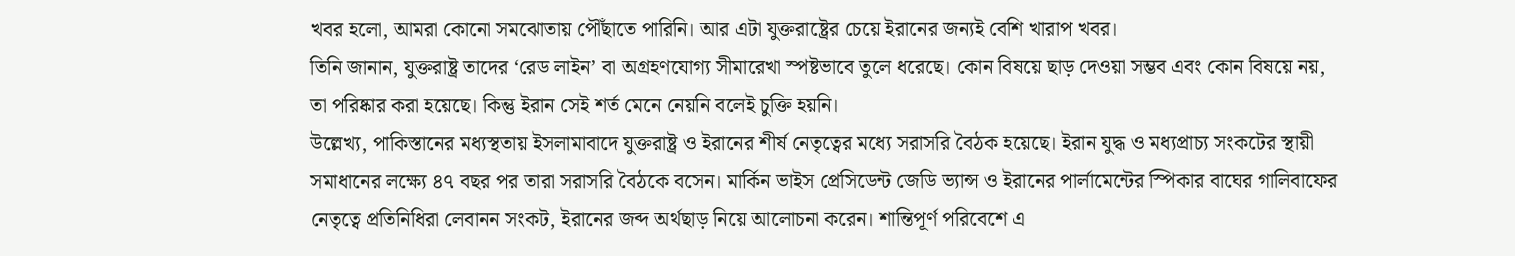খবর হলো, আমরা কোনো সমঝোতায় পৌঁছাতে পারিনি। আর এটা যুক্তরাষ্ট্রের চেয়ে ইরানের জন্যই বেশি খারাপ খবর।
তিনি জানান, যুক্তরাষ্ট্র তাদের ‘রেড লাইন’ বা অগ্রহণযোগ্য সীমারেখা স্পষ্টভাবে তুলে ধরেছে। কোন বিষয়ে ছাড় দেওয়া সম্ভব এবং কোন বিষয়ে নয়, তা পরিষ্কার করা হয়েছে। কিন্তু ইরান সেই শর্ত মেনে নেয়নি বলেই চুক্তি হয়নি।
উল্লেখ্য, পাকিস্তানের মধ্যস্থতায় ইসলামাবাদে যুক্তরাষ্ট্র ও ইরানের শীর্ষ নেতৃত্বের মধ্যে সরাসরি বৈঠক হয়েছে। ইরান যুদ্ধ ও মধ্যপ্রাচ্য সংকটের স্থায়ী সমাধানের লক্ষ্যে ৪৭ বছর পর তারা সরাসরি বৈঠকে বসেন। মার্কিন ভাইস প্রেসিডেন্ট জেডি ভ্যান্স ও ইরানের পার্লামেন্টের স্পিকার বাঘের গালিবাফের নেতৃত্বে প্রতিনিধিরা লেবানন সংকট, ইরানের জব্দ অর্থছাড় নিয়ে আলোচনা করেন। শান্তিপূর্ণ পরিবেশে এ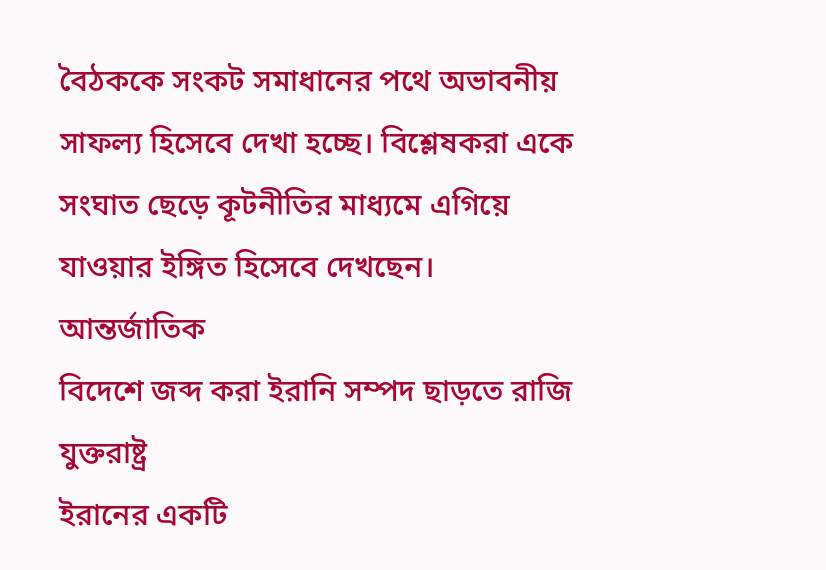বৈঠককে সংকট সমাধানের পথে অভাবনীয় সাফল্য হিসেবে দেখা হচ্ছে। বিশ্লেষকরা একে সংঘাত ছেড়ে কূটনীতির মাধ্যমে এগিয়ে যাওয়ার ইঙ্গিত হিসেবে দেখছেন।
আন্তর্জাতিক
বিদেশে জব্দ করা ইরানি সম্পদ ছাড়তে রাজি যুক্তরাষ্ট্র
ইরানের একটি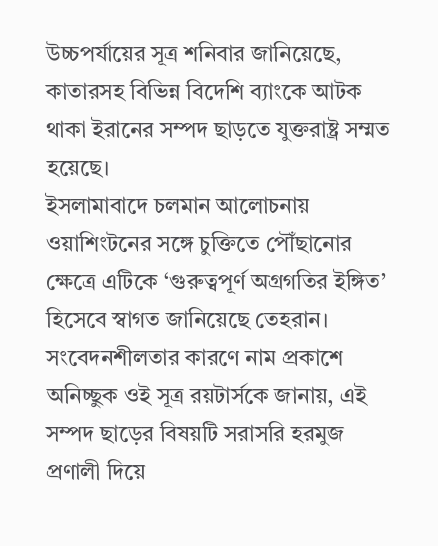উচ্চপর্যায়ের সূত্র শনিবার জানিয়েছে, কাতারসহ বিভিন্ন বিদেশি ব্যাংকে আটক থাকা ইরানের সম্পদ ছাড়তে যুক্তরাষ্ট্র সম্মত হয়েছে।
ইসলামাবাদে চলমান আলোচনায় ওয়াশিংটনের সঙ্গে চুক্তিতে পৌঁছানোর ক্ষেত্রে এটিকে ‘গুরুত্বপূর্ণ অগ্রগতির ইঙ্গিত’ হিসেবে স্বাগত জানিয়েছে তেহরান।
সংবেদনশীলতার কারণে নাম প্রকাশে অনিচ্ছুক ওই সূত্র রয়টার্সকে জানায়, এই সম্পদ ছাড়ের বিষয়টি সরাসরি হরমুজ প্রণালী দিয়ে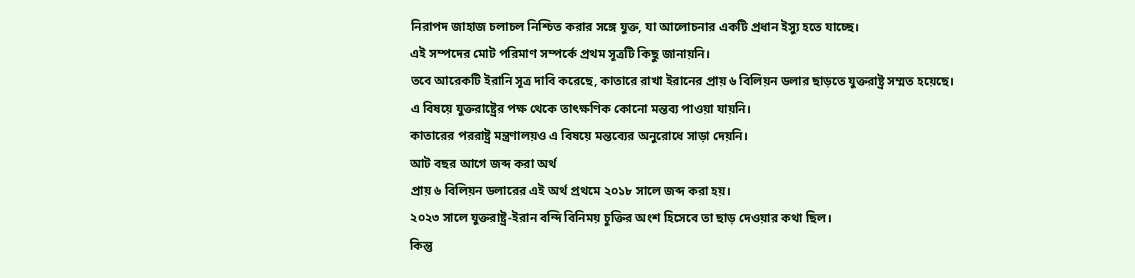নিরাপদ জাহাজ চলাচল নিশ্চিত করার সঙ্গে যুক্ত, যা আলোচনার একটি প্রধান ইস্যু হতে যাচ্ছে।
এই সম্পদের মোট পরিমাণ সম্পর্কে প্রথম সূত্রটি কিছু জানায়নি।
তবে আরেকটি ইরানি সূত্র দাবি করেছে, কাতারে রাখা ইরানের প্রায় ৬ বিলিয়ন ডলার ছাড়তে যুক্তরাষ্ট্র সম্মত হয়েছে।
এ বিষয়ে যুক্তরাষ্ট্রের পক্ষ থেকে তাৎক্ষণিক কোনো মন্তব্য পাওয়া যায়নি।
কাতারের পররাষ্ট্র মন্ত্রণালয়ও এ বিষয়ে মন্তব্যের অনুরোধে সাড়া দেয়নি।
আট বছর আগে জব্দ করা অর্থ
প্রায় ৬ বিলিয়ন ডলারের এই অর্থ প্রথমে ২০১৮ সালে জব্দ করা হয়।
২০২৩ সালে যুক্তরাষ্ট্র-ইরান বন্দি বিনিময় চুক্তির অংশ হিসেবে তা ছাড় দেওয়ার কথা ছিল।
কিন্তু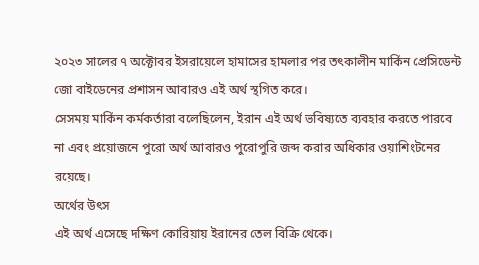২০২৩ সালের ৭ অক্টোবর ইসরায়েলে হামাসের হামলার পর তৎকালীন মার্কিন প্রেসিডেন্ট জো বাইডেনের প্রশাসন আবারও এই অর্থ স্থগিত করে।
সেসময় মার্কিন কর্মকর্তারা বলেছিলেন, ইরান এই অর্থ ভবিষ্যতে ব্যবহার করতে পারবে না এবং প্রয়োজনে পুরো অর্থ আবারও পুরোপুরি জব্দ করার অধিকার ওয়াশিংটনের রয়েছে।
অর্থের উৎস
এই অর্থ এসেছে দক্ষিণ কোরিয়ায় ইরানের তেল বিক্রি থেকে।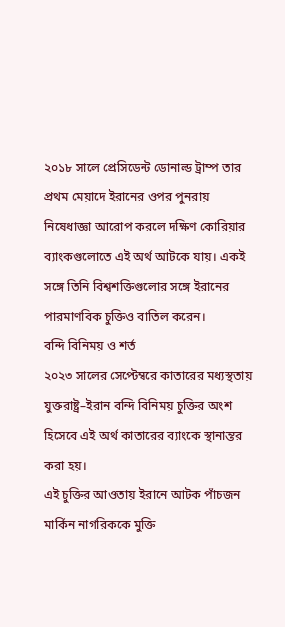২০১৮ সালে প্রেসিডেন্ট ডোনাল্ড ট্রাম্প তার প্রথম মেয়াদে ইরানের ওপর পুনরায় নিষেধাজ্ঞা আরোপ করলে দক্ষিণ কোরিয়ার ব্যাংকগুলোতে এই অর্থ আটকে যায়। একই সঙ্গে তিনি বিশ্বশক্তিগুলোর সঙ্গে ইরানের পারমাণবিক চুক্তিও বাতিল করেন।
বন্দি বিনিময় ও শর্ত
২০২৩ সালের সেপ্টেম্বরে কাতারের মধ্যস্থতায় যুক্তরাষ্ট্র–ইরান বন্দি বিনিময় চুক্তির অংশ হিসেবে এই অর্থ কাতারের ব্যাংকে স্থানান্তর করা হয়।
এই চুক্তির আওতায় ইরানে আটক পাঁচজন মার্কিন নাগরিককে মুক্তি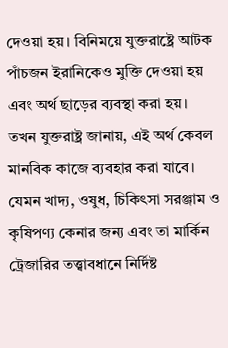দেওয়া হয়। বিনিময়ে যুক্তরাষ্ট্রে আটক পাঁচজন ইরানিকেও মুক্তি দেওয়া হয় এবং অর্থ ছাড়ের ব্যবস্থা করা হয়।
তখন যুক্তরাষ্ট্র জানায়, এই অর্থ কেবল মানবিক কাজে ব্যবহার করা যাবে। যেমন খাদ্য, ওষুধ, চিকিৎসা সরঞ্জাম ও কৃষিপণ্য কেনার জন্য এবং তা মার্কিন ট্রেজারির তত্ত্বাবধানে নির্দিষ্ট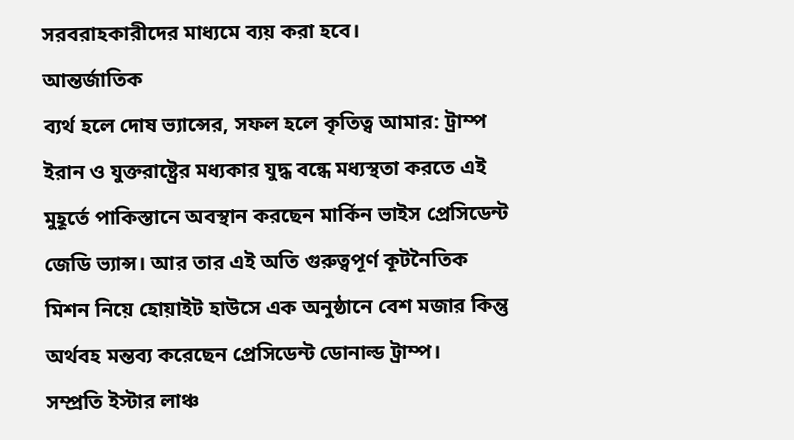সরবরাহকারীদের মাধ্যমে ব্যয় করা হবে।
আন্তর্জাতিক
ব্যর্থ হলে দোষ ভ্যান্সের, সফল হলে কৃতিত্ব আমার: ট্রাম্প
ইরান ও যুক্তরাষ্ট্রের মধ্যকার যুদ্ধ বন্ধে মধ্যস্থতা করতে এই মুহূর্তে পাকিস্তানে অবস্থান করছেন মার্কিন ভাইস প্রেসিডেন্ট জেডি ভ্যান্স। আর তার এই অতি গুরুত্বপূর্ণ কূটনৈতিক মিশন নিয়ে হোয়াইট হাউসে এক অনুষ্ঠানে বেশ মজার কিন্তু অর্থবহ মন্তব্য করেছেন প্রেসিডেন্ট ডোনাল্ড ট্রাম্প।
সম্প্রতি ইস্টার লাঞ্চ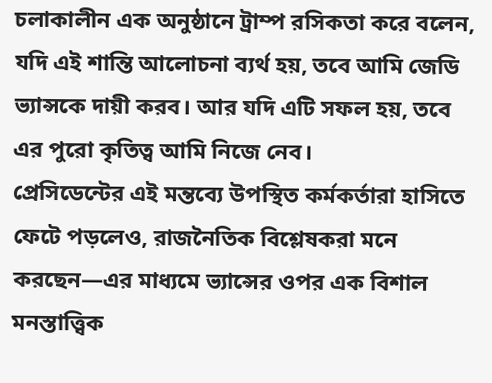চলাকালীন এক অনুষ্ঠানে ট্রাম্প রসিকতা করে বলেন, যদি এই শান্তি আলোচনা ব্যর্থ হয়, তবে আমি জেডি ভ্যান্সকে দায়ী করব। আর যদি এটি সফল হয়, তবে এর পুরো কৃতিত্ব আমি নিজে নেব।
প্রেসিডেন্টের এই মন্তব্যে উপস্থিত কর্মকর্তারা হাসিতে ফেটে পড়লেও, রাজনৈতিক বিশ্লেষকরা মনে করছেন—এর মাধ্যমে ভ্যান্সের ওপর এক বিশাল মনস্তাত্ত্বিক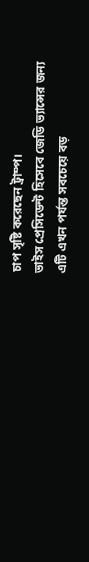চাপ সৃষ্টি করেছেন ট্রাম্প।
ভাইস প্রেসিডেন্ট হিসেবে জেডি ভ্যান্সের জন্য এটি এখন পর্যন্ত সবচেয়ে বড়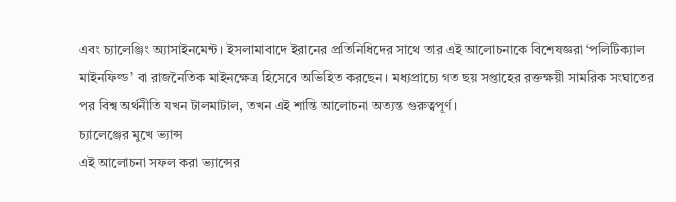এবং চ্যালেঞ্জিং অ্যাসাইনমেন্ট। ইসলামাবাদে ইরানের প্রতিনিধিদের সাথে তার এই আলোচনাকে বিশেষজ্ঞরা ‘পলিটিক্যাল মাইনফিল্ড’ বা রাজনৈতিক মাইনক্ষেত্র হিসেবে অভিহিত করছেন। মধ্যপ্রাচ্যে গত ছয় সপ্তাহের রক্তক্ষয়ী সামরিক সংঘাতের পর বিশ্ব অর্থনীতি যখন টালমাটাল, তখন এই শান্তি আলোচনা অত্যন্ত গুরুত্বপূর্ণ।
চ্যালেঞ্জের মুখে ভ্যান্স
এই আলোচনা সফল করা ভ্যান্সের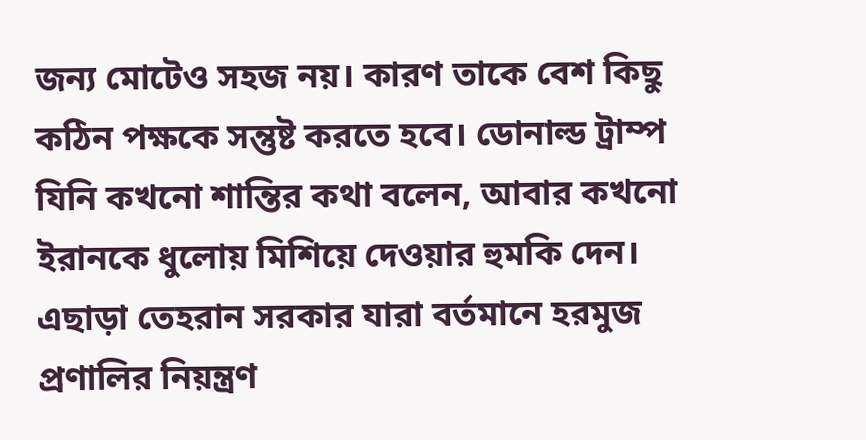জন্য মোটেও সহজ নয়। কারণ তাকে বেশ কিছু কঠিন পক্ষকে সন্তুষ্ট করতে হবে। ডোনাল্ড ট্রাম্প যিনি কখনো শান্তির কথা বলেন, আবার কখনো ইরানকে ধুলোয় মিশিয়ে দেওয়ার হুমকি দেন। এছাড়া তেহরান সরকার যারা বর্তমানে হরমুজ প্রণালির নিয়ন্ত্রণ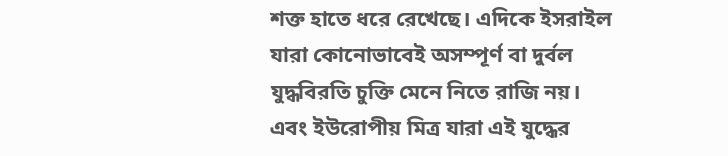শক্ত হাতে ধরে রেখেছে। এদিকে ইসরাইল যারা কোনোভাবেই অসম্পূর্ণ বা দুর্বল যুদ্ধবিরতি চুক্তি মেনে নিতে রাজি নয়। এবং ইউরোপীয় মিত্র যারা এই যুদ্ধের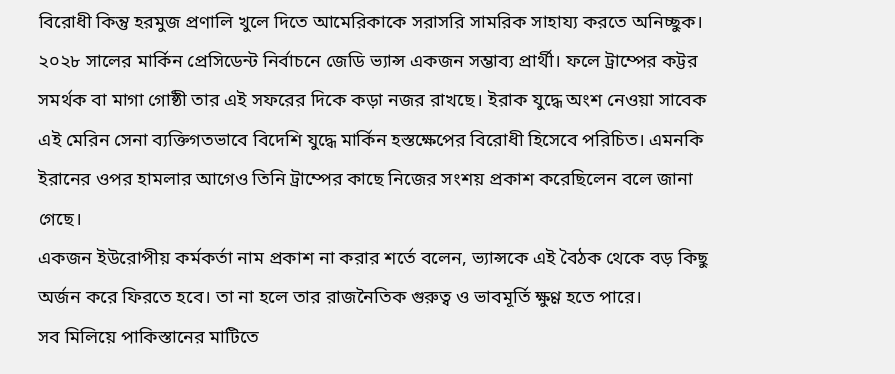বিরোধী কিন্তু হরমুজ প্রণালি খুলে দিতে আমেরিকাকে সরাসরি সামরিক সাহায্য করতে অনিচ্ছুক।
২০২৮ সালের মার্কিন প্রেসিডেন্ট নির্বাচনে জেডি ভ্যান্স একজন সম্ভাব্য প্রার্থী। ফলে ট্রাম্পের কট্টর সমর্থক বা মাগা গোষ্ঠী তার এই সফরের দিকে কড়া নজর রাখছে। ইরাক যুদ্ধে অংশ নেওয়া সাবেক এই মেরিন সেনা ব্যক্তিগতভাবে বিদেশি যুদ্ধে মার্কিন হস্তক্ষেপের বিরোধী হিসেবে পরিচিত। এমনকি ইরানের ওপর হামলার আগেও তিনি ট্রাম্পের কাছে নিজের সংশয় প্রকাশ করেছিলেন বলে জানা গেছে।
একজন ইউরোপীয় কর্মকর্তা নাম প্রকাশ না করার শর্তে বলেন, ভ্যান্সকে এই বৈঠক থেকে বড় কিছু অর্জন করে ফিরতে হবে। তা না হলে তার রাজনৈতিক গুরুত্ব ও ভাবমূর্তি ক্ষুণ্ণ হতে পারে।
সব মিলিয়ে পাকিস্তানের মাটিতে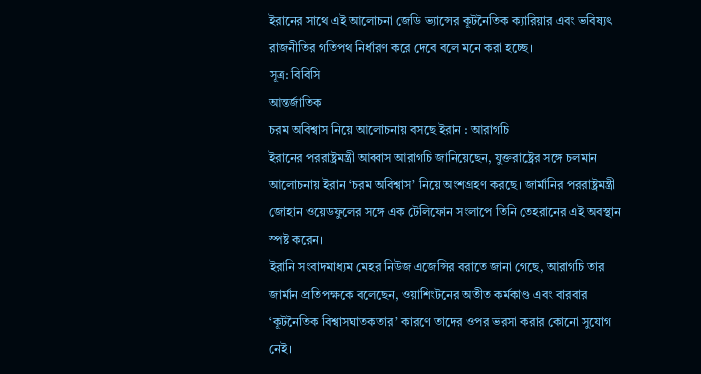ইরানের সাথে এই আলোচনা জেডি ভ্যান্সের কূটনৈতিক ক্যারিয়ার এবং ভবিষ্যৎ রাজনীতির গতিপথ নির্ধারণ করে দেবে বলে মনে করা হচ্ছে।
সূত্র: বিবিসি
আন্তর্জাতিক
চরম অবিশ্বাস নিয়ে আলোচনায় বসছে ইরান : আরাগচি
ইরানের পররাষ্ট্রমন্ত্রী আব্বাস আরাগচি জানিয়েছেন, যুক্তরাষ্ট্রের সঙ্গে চলমান আলোচনায় ইরান ‘চরম অবিশ্বাস’ নিয়ে অংশগ্রহণ করছে। জার্মানির পররাষ্ট্রমন্ত্রী জোহান ওয়েডফুলের সঙ্গে এক টেলিফোন সংলাপে তিনি তেহরানের এই অবস্থান স্পষ্ট করেন।
ইরানি সংবাদমাধ্যম মেহর নিউজ এজেন্সির বরাতে জানা গেছে, আরাগচি তার জার্মান প্রতিপক্ষকে বলেছেন, ওয়াশিংটনের অতীত কর্মকাণ্ড এবং বারবার ‘কূটনৈতিক বিশ্বাসঘাতকতার’ কারণে তাদের ওপর ভরসা করার কোনো সুযোগ নেই।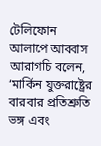টেলিফোন আলাপে আব্বাস আরাগচি বলেন, ‘মার্কিন যুক্তরাষ্ট্রের বারবার প্রতিশ্রুতি ভঙ্গ এবং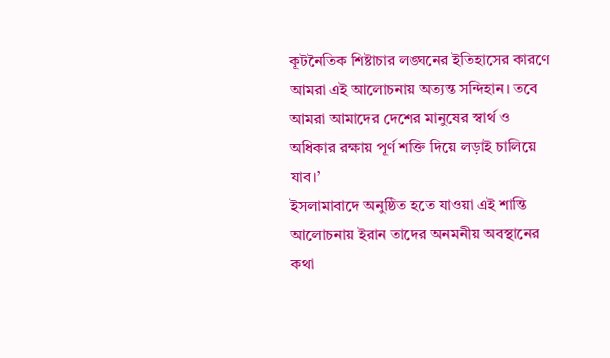কূটনৈতিক শিষ্টাচার লঙ্ঘনের ইতিহাসের কারণে আমরা এই আলোচনায় অত্যন্ত সন্দিহান। তবে আমরা আমাদের দেশের মানুষের স্বার্থ ও অধিকার রক্ষায় পূর্ণ শক্তি দিয়ে লড়াই চালিয়ে যাব।’
ইসলামাবাদে অনুষ্ঠিত হতে যাওয়া এই শান্তি আলোচনায় ইরান তাদের অনমনীয় অবস্থানের কথা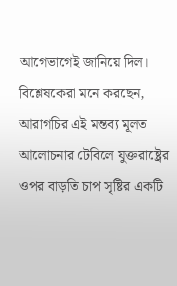আগেভাগেই জানিয়ে দিল। বিশ্লেষকেরা মনে করছেন, আরাগচির এই মন্তব্য মূলত আলোচনার টেবিলে যুক্তরাষ্ট্রের ওপর বাড়তি চাপ সৃষ্টির একটি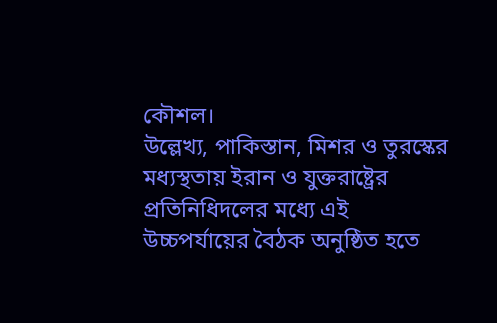কৌশল।
উল্লেখ্য, পাকিস্তান, মিশর ও তুরস্কের মধ্যস্থতায় ইরান ও যুক্তরাষ্ট্রের প্রতিনিধিদলের মধ্যে এই উচ্চপর্যায়ের বৈঠক অনুষ্ঠিত হতে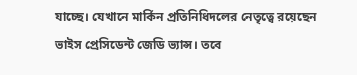যাচ্ছে। যেখানে মার্কিন প্রতিনিধিদলের নেতৃত্বে রয়েছেন ভাইস প্রেসিডেন্ট জেডি ভ্যান্স। তবে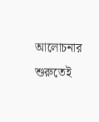আলোচনার শুরুতেই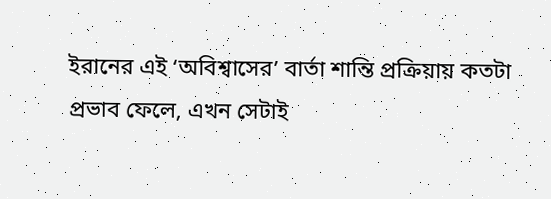ইরানের এই ‘অবিশ্বাসের’ বার্তা শান্তি প্রক্রিয়ায় কতটা প্রভাব ফেলে, এখন সেটাই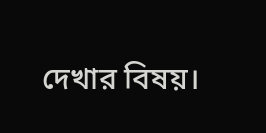দেখার বিষয়।